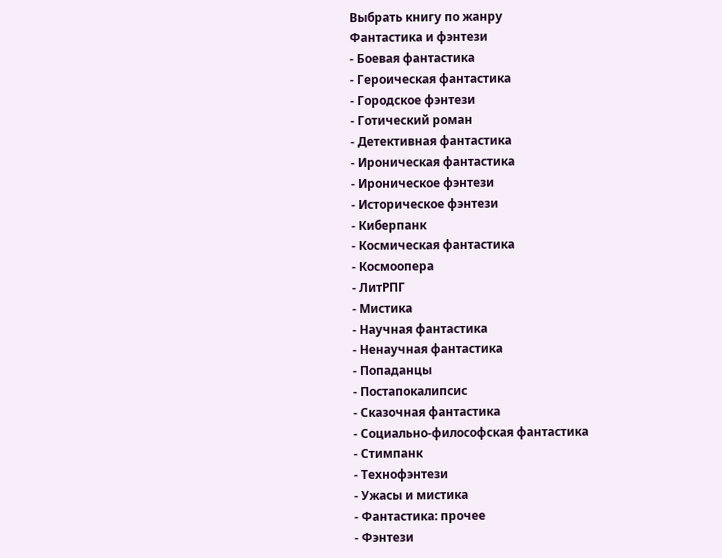Выбрать книгу по жанру
Фантастика и фэнтези
- Боевая фантастика
- Героическая фантастика
- Городское фэнтези
- Готический роман
- Детективная фантастика
- Ироническая фантастика
- Ироническое фэнтези
- Историческое фэнтези
- Киберпанк
- Космическая фантастика
- Космоопера
- ЛитРПГ
- Мистика
- Научная фантастика
- Ненаучная фантастика
- Попаданцы
- Постапокалипсис
- Сказочная фантастика
- Социально-философская фантастика
- Стимпанк
- Технофэнтези
- Ужасы и мистика
- Фантастика: прочее
- Фэнтези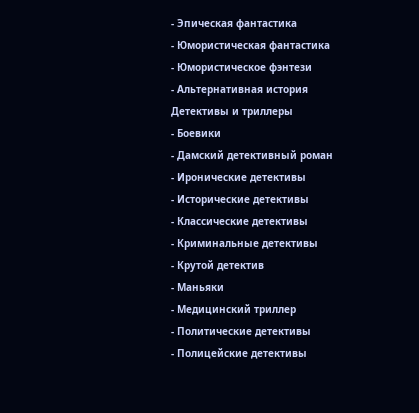- Эпическая фантастика
- Юмористическая фантастика
- Юмористическое фэнтези
- Альтернативная история
Детективы и триллеры
- Боевики
- Дамский детективный роман
- Иронические детективы
- Исторические детективы
- Классические детективы
- Криминальные детективы
- Крутой детектив
- Маньяки
- Медицинский триллер
- Политические детективы
- Полицейские детективы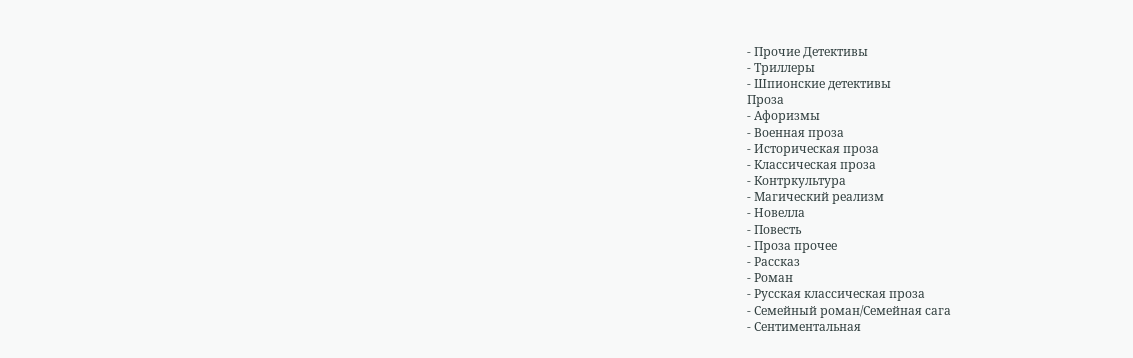- Прочие Детективы
- Триллеры
- Шпионские детективы
Проза
- Афоризмы
- Военная проза
- Историческая проза
- Классическая проза
- Контркультура
- Магический реализм
- Новелла
- Повесть
- Проза прочее
- Рассказ
- Роман
- Русская классическая проза
- Семейный роман/Семейная сага
- Сентиментальная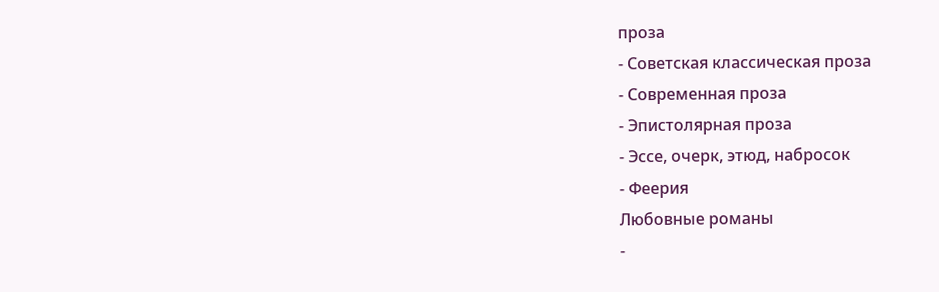проза
- Советская классическая проза
- Современная проза
- Эпистолярная проза
- Эссе, очерк, этюд, набросок
- Феерия
Любовные романы
-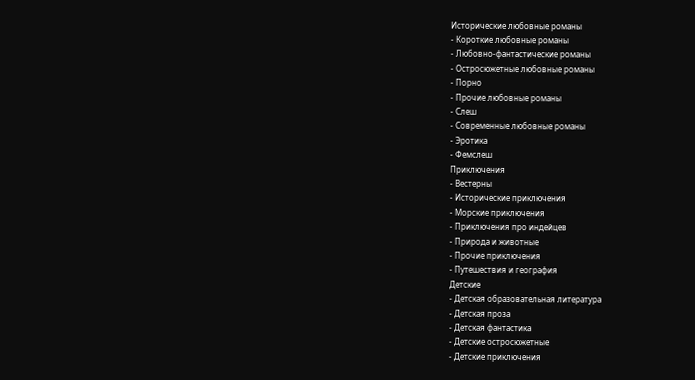Исторические любовные романы
- Короткие любовные романы
- Любовно-фантастические романы
- Остросюжетные любовные романы
- Порно
- Прочие любовные романы
- Слеш
- Современные любовные романы
- Эротика
- Фемслеш
Приключения
- Вестерны
- Исторические приключения
- Морские приключения
- Приключения про индейцев
- Природа и животные
- Прочие приключения
- Путешествия и география
Детские
- Детская образовательная литература
- Детская проза
- Детская фантастика
- Детские остросюжетные
- Детские приключения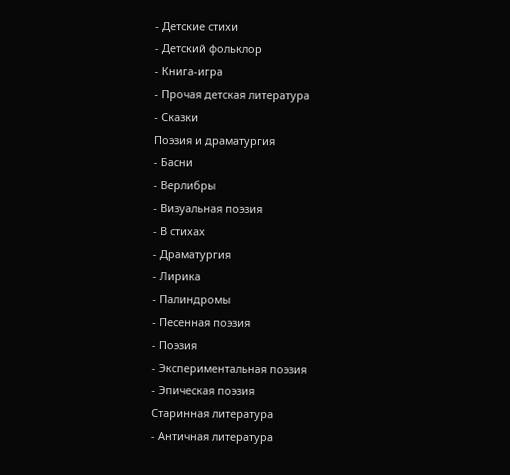- Детские стихи
- Детский фольклор
- Книга-игра
- Прочая детская литература
- Сказки
Поэзия и драматургия
- Басни
- Верлибры
- Визуальная поэзия
- В стихах
- Драматургия
- Лирика
- Палиндромы
- Песенная поэзия
- Поэзия
- Экспериментальная поэзия
- Эпическая поэзия
Старинная литература
- Античная литература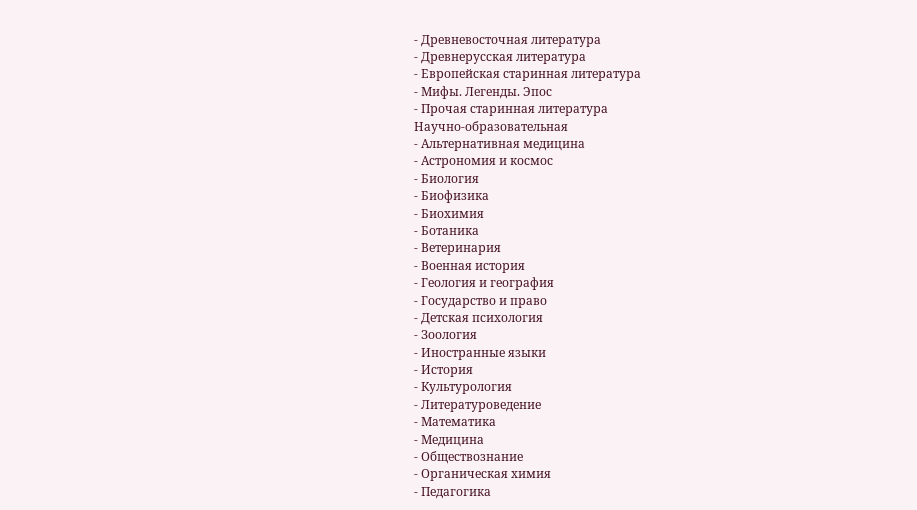- Древневосточная литература
- Древнерусская литература
- Европейская старинная литература
- Мифы. Легенды. Эпос
- Прочая старинная литература
Научно-образовательная
- Альтернативная медицина
- Астрономия и космос
- Биология
- Биофизика
- Биохимия
- Ботаника
- Ветеринария
- Военная история
- Геология и география
- Государство и право
- Детская психология
- Зоология
- Иностранные языки
- История
- Культурология
- Литературоведение
- Математика
- Медицина
- Обществознание
- Органическая химия
- Педагогика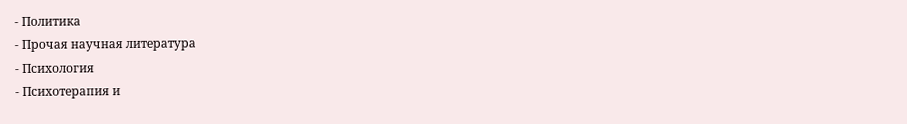- Политика
- Прочая научная литература
- Психология
- Психотерапия и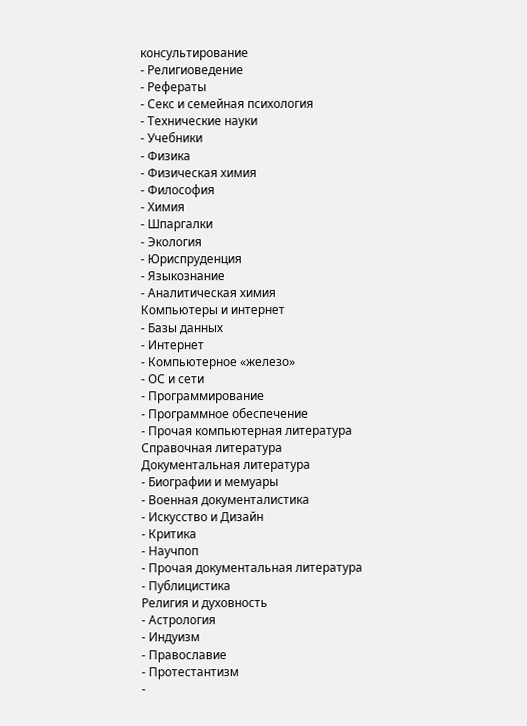консультирование
- Религиоведение
- Рефераты
- Секс и семейная психология
- Технические науки
- Учебники
- Физика
- Физическая химия
- Философия
- Химия
- Шпаргалки
- Экология
- Юриспруденция
- Языкознание
- Аналитическая химия
Компьютеры и интернет
- Базы данных
- Интернет
- Компьютерное «железо»
- ОС и сети
- Программирование
- Программное обеспечение
- Прочая компьютерная литература
Справочная литература
Документальная литература
- Биографии и мемуары
- Военная документалистика
- Искусство и Дизайн
- Критика
- Научпоп
- Прочая документальная литература
- Публицистика
Религия и духовность
- Астрология
- Индуизм
- Православие
- Протестантизм
-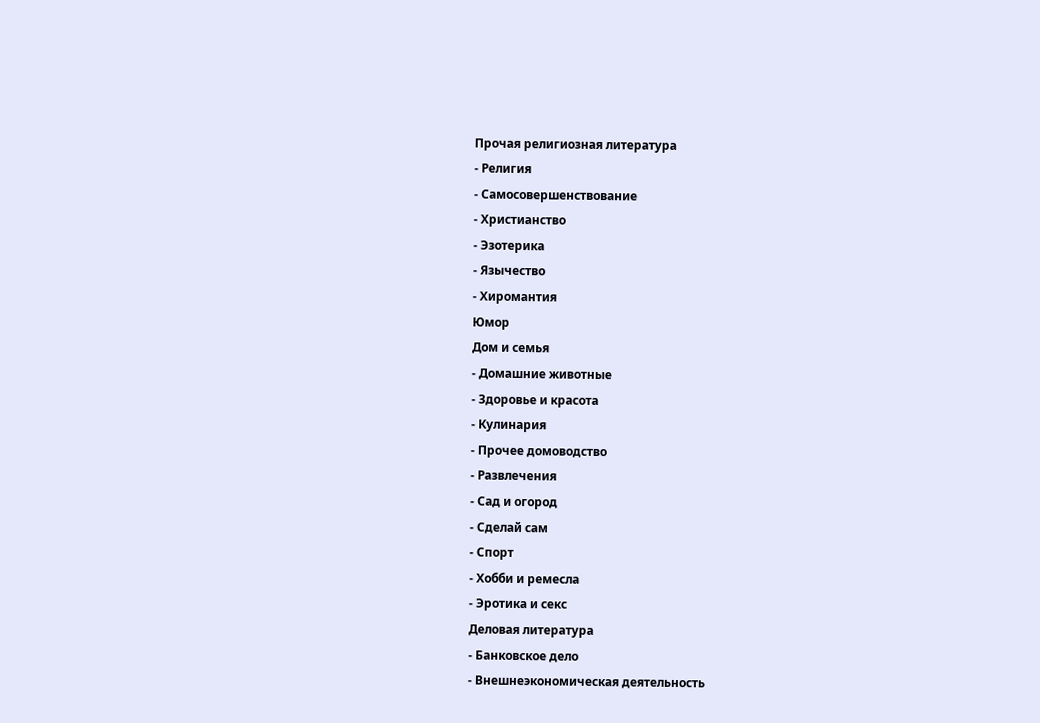Прочая религиозная литература
- Религия
- Самосовершенствование
- Христианство
- Эзотерика
- Язычество
- Хиромантия
Юмор
Дом и семья
- Домашние животные
- Здоровье и красота
- Кулинария
- Прочее домоводство
- Развлечения
- Сад и огород
- Сделай сам
- Спорт
- Хобби и ремесла
- Эротика и секс
Деловая литература
- Банковское дело
- Внешнеэкономическая деятельность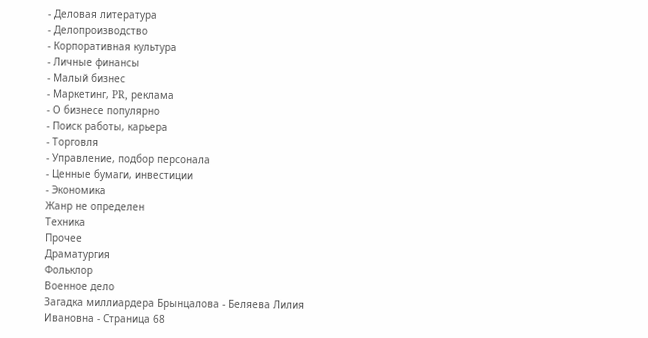- Деловая литература
- Делопроизводство
- Корпоративная культура
- Личные финансы
- Малый бизнес
- Маркетинг, PR, реклама
- О бизнесе популярно
- Поиск работы, карьера
- Торговля
- Управление, подбор персонала
- Ценные бумаги, инвестиции
- Экономика
Жанр не определен
Техника
Прочее
Драматургия
Фольклор
Военное дело
Загадка миллиардера Брынцалова - Беляева Лилия Ивановна - Страница 68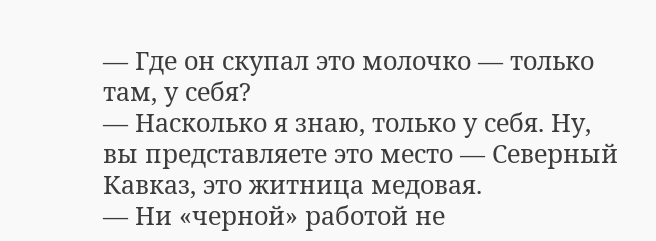— Где он скупал это молочко — только там, у себя?
— Насколько я знаю, только у себя. Ну, вы представляете это место — Северный Кавказ, это житница медовая.
— Ни «черной» работой не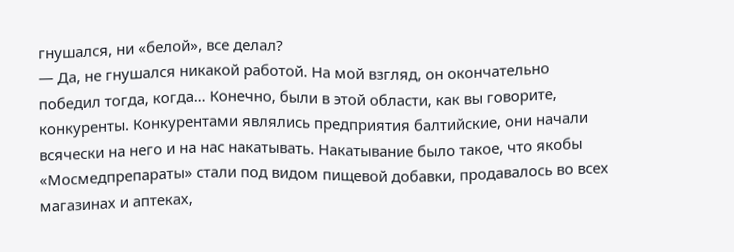гнушался, ни «белой», все делал?
— Да, не гнушался никакой работой. На мой взгляд, он окончательно победил тогда, когда… Конечно, были в этой области, как вы говорите, конкуренты. Конкурентами являлись предприятия балтийские, они начали всячески на него и на нас накатывать. Накатывание было такое, что якобы «Мосмедпрепараты» стали под видом пищевой добавки, продавалось во всех магазинах и аптеках,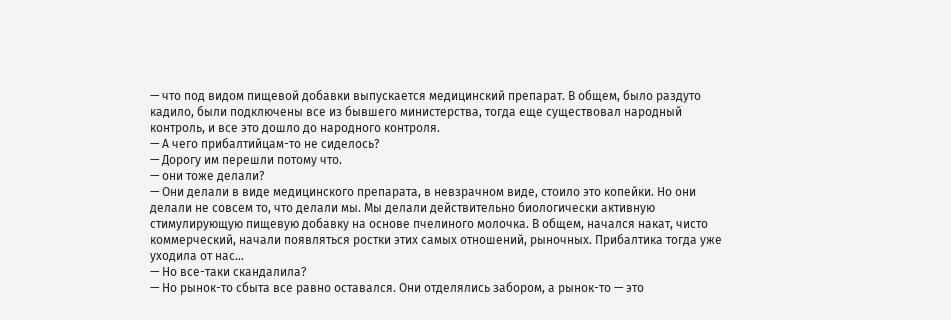— что под видом пищевой добавки выпускается медицинский препарат. В общем, было раздуто кадило, были подключены все из бывшего министерства, тогда еще существовал народный контроль, и все это дошло до народного контроля.
— А чего прибалтийцам-то не сиделось?
— Дорогу им перешли потому что.
— они тоже делали?
— Они делали в виде медицинского препарата, в невзрачном виде, стоило это копейки. Но они делали не совсем то, что делали мы. Мы делали действительно биологически активную стимулирующую пищевую добавку на основе пчелиного молочка. В общем, начался накат, чисто коммерческий, начали появляться ростки этих самых отношений, рыночных. Прибалтика тогда уже уходила от нас…
— Но все-таки скандалила?
— Но рынок-то сбыта все равно оставался. Они отделялись забором, а рынок-то — это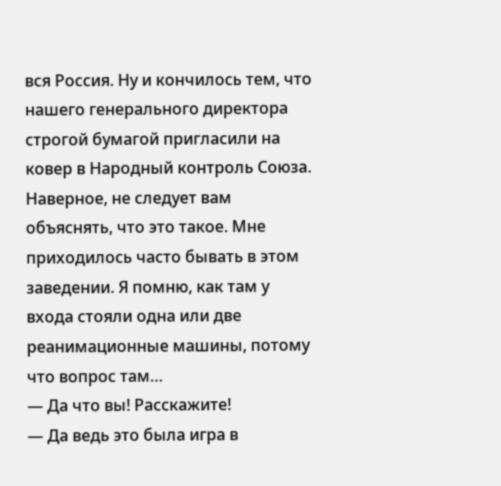вся Россия. Ну и кончилось тем, что нашего генерального директора строгой бумагой пригласили на ковер в Народный контроль Союза. Наверное, не следует вам объяснять, что это такое. Мне приходилось часто бывать в этом заведении. Я помню, как там у входа стояли одна или две реанимационные машины, потому что вопрос там…
— Да что вы! Расскажите!
— Да ведь это была игра в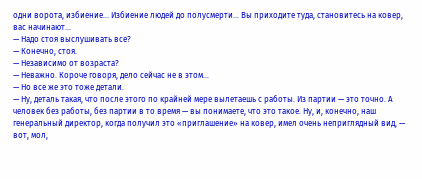одни ворота, избиение… Избиение людей до полусмерти… Вы приходите туда, становитесь на ковер, вас начинают…
— Надо стоя выслушивать все?
— Конечно, стоя.
— Независимо от возраста?
— Неважно. Короче говоря, дело сейчас не в этом…
— Но все же это тоже детали.
— Ну, деталь такая, что после этого по крайней мере вылетаешь с работы. Из партии — это точно. А человек без работы, без партии в то время — вы понимаете, что это такое. Ну, и, конечно, наш генеральный директор, когда получил это «приглашение» на ковер, имел очень неприглядный вид, — вот, мол,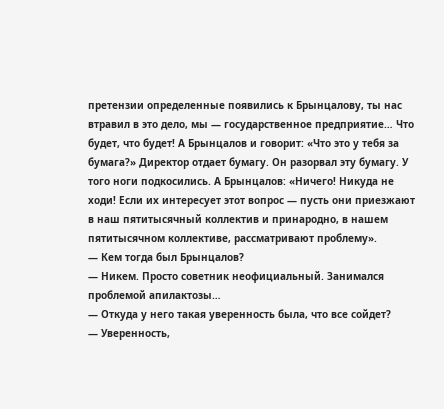претензии определенные появились к Брынцалову, ты нас втравил в это дело, мы — государственное предприятие… Что будет, что будет! А Брынцалов и говорит: «Что это у тебя за бумага?» Директор отдает бумагу. Он разорвал эту бумагу. У того ноги подкосились. А Брынцалов: «Ничего! Никуда не ходи! Если их интересует этот вопрос — пусть они приезжают в наш пятитысячный коллектив и принародно, в нашем пятитысячном коллективе, рассматривают проблему».
— Кем тогда был Брынцалов?
— Никем. Просто советник неофициальный. Занимался проблемой апилактозы…
— Откуда у него такая уверенность была, что все сойдет?
— Уверенность,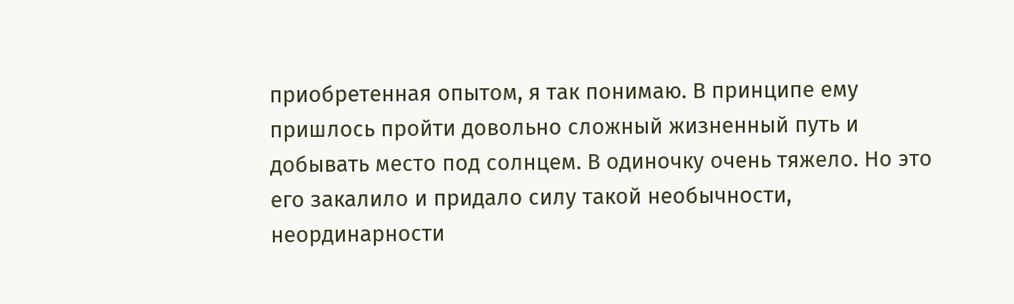приобретенная опытом, я так понимаю. В принципе ему пришлось пройти довольно сложный жизненный путь и добывать место под солнцем. В одиночку очень тяжело. Но это его закалило и придало силу такой необычности, неординарности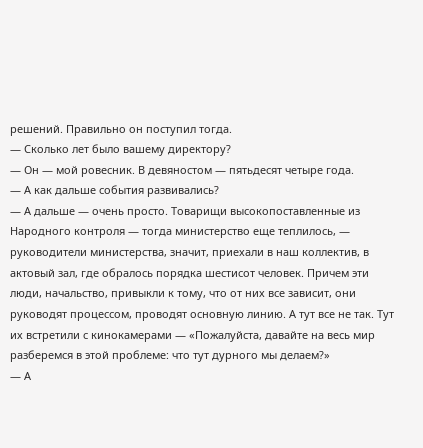решений. Правильно он поступил тогда.
— Сколько лет было вашему директору?
— Он — мой ровесник. В девяностом — пятьдесят четыре года.
— А как дальше события развивались?
— А дальше — очень просто. Товарищи высокопоставленные из Народного контроля — тогда министерство еще теплилось, — руководители министерства, значит, приехали в наш коллектив, в актовый зал, где обралось порядка шестисот человек. Причем эти люди, начальство, привыкли к тому, что от них все зависит, они руководят процессом, проводят основную линию. А тут все не так. Тут их встретили с кинокамерами — «Пожалуйста, давайте на весь мир разберемся в этой проблеме: что тут дурного мы делаем?»
— А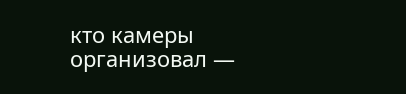кто камеры организовал —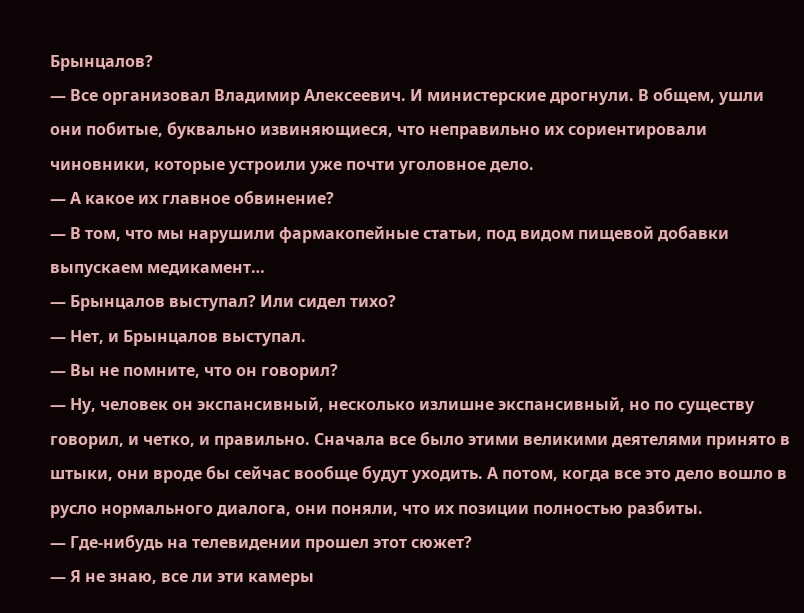Брынцалов?
— Все организовал Владимир Алексеевич. И министерские дрогнули. В общем, ушли они побитые, буквально извиняющиеся, что неправильно их сориентировали чиновники, которые устроили уже почти уголовное дело.
— А какое их главное обвинение?
— В том, что мы нарушили фармакопейные статьи, под видом пищевой добавки выпускаем медикамент…
— Брынцалов выступал? Или сидел тихо?
— Нет, и Брынцалов выступал.
— Вы не помните, что он говорил?
— Ну, человек он экспансивный, несколько излишне экспансивный, но по существу говорил, и четко, и правильно. Сначала все было этими великими деятелями принято в штыки, они вроде бы сейчас вообще будут уходить. А потом, когда все это дело вошло в русло нормального диалога, они поняли, что их позиции полностью разбиты.
— Где-нибудь на телевидении прошел этот сюжет?
— Я не знаю, все ли эти камеры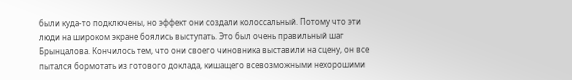были куда-то подключены, но эффект они создали колоссальный. Потому что эти люди на широком экране боялись выступать. Это был очень правильный шаг Брынцалова. Кончилось тем, что они своего чиновника выставили на сцену, он все пытался бормотать из готового доклада, кишащего всевозможными нехорошими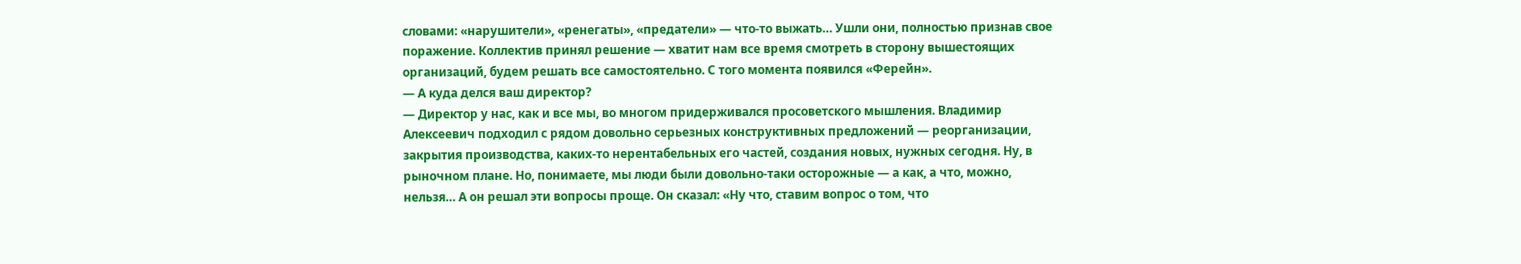словами: «нарушители», «ренегаты», «предатели» — что-то выжать… Ушли они, полностью признав свое поражение. Коллектив принял решение — хватит нам все время смотреть в сторону вышестоящих организаций, будем решать все самостоятельно. С того момента появился «Ферейн».
— А куда делся ваш директор?
— Директор у нас, как и все мы, во многом придерживался просоветского мышления. Владимир Алексеевич подходил с рядом довольно серьезных конструктивных предложений — реорганизации, закрытия производства, каких-то нерентабельных его частей, создания новых, нужных сегодня. Ну, в рыночном плане. Но, понимаете, мы люди были довольно-таки осторожные — а как, а что, можно, нельзя… А он решал эти вопросы проще. Он сказал: «Ну что, ставим вопрос о том, что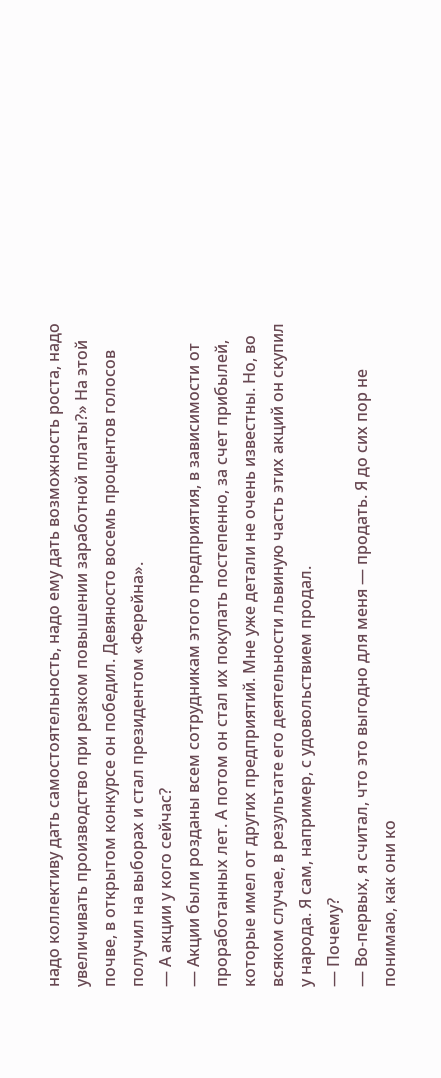надо коллективу дать самостоятельность, надо ему дать возможность роста, надо увеличивать производство при резком повышении заработной платы?» На этой почве, в открытом конкурсе он победил. Девяносто восемь процентов голосов получил на выборах и стал президентом «Ферейна».
— А акции у кого сейчас?
— Акции были розданы всем сотрудникам этого предприятия, в зависимости от проработанных лет. А потом он стал их покупать постепенно, за счет прибылей, которые имел от других предприятий. Мне уже детали не очень известны. Но, во всяком случае, в результате его деятельности львиную часть этих акций он скупил у народа. Я сам, например, с удовольствием продал.
— Почему?
— Во-первых, я считал, что это выгодно для меня — продать. Я до сих пор не понимаю, как они ко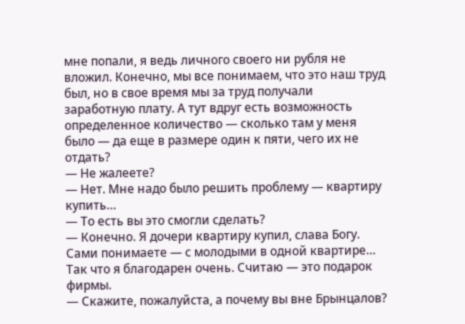мне попали, я ведь личного своего ни рубля не вложил. Конечно, мы все понимаем, что это наш труд был, но в свое время мы за труд получали заработную плату. А тут вдруг есть возможность определенное количество — сколько там у меня было — да еще в размере один к пяти, чего их не отдать?
— Не жалеете?
— Нет. Мне надо было решить проблему — квартиру купить…
— То есть вы это смогли сделать?
— Конечно. Я дочери квартиру купил, слава Богу. Сами понимаете — с молодыми в одной квартире… Так что я благодарен очень. Считаю — это подарок фирмы.
— Скажите, пожалуйста, а почему вы вне Брынцалов?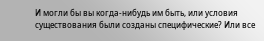И могли бы вы когда-нибудь им быть, или условия существования были созданы специфические? Или все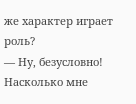же характер играет роль?
— Ну, безусловно! Насколько мне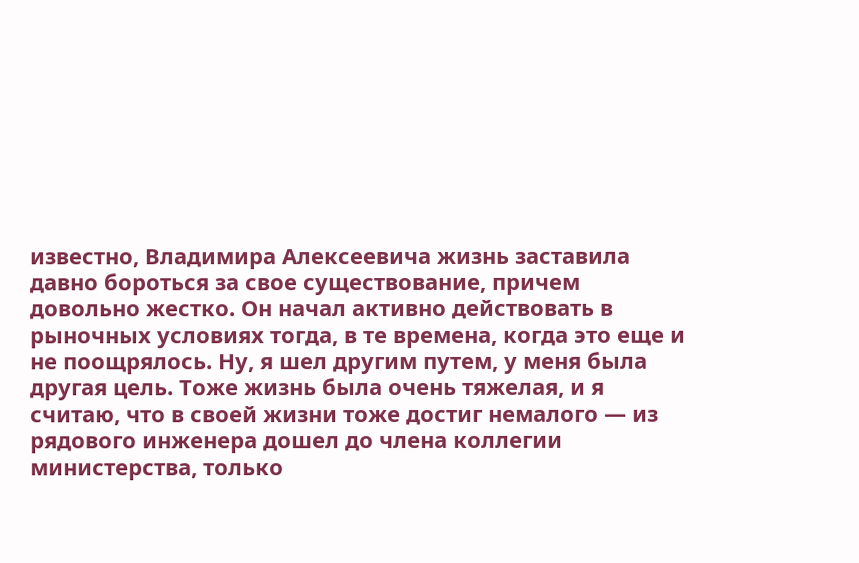известно, Владимира Алексеевича жизнь заставила давно бороться за свое существование, причем довольно жестко. Он начал активно действовать в рыночных условиях тогда, в те времена, когда это еще и не поощрялось. Ну, я шел другим путем, у меня была другая цель. Тоже жизнь была очень тяжелая, и я считаю, что в своей жизни тоже достиг немалого — из рядового инженера дошел до члена коллегии министерства, только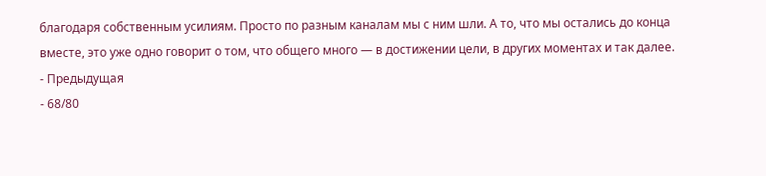благодаря собственным усилиям. Просто по разным каналам мы с ним шли. А то, что мы остались до конца вместе, это уже одно говорит о том, что общего много — в достижении цели, в других моментах и так далее.
- Предыдущая
- 68/80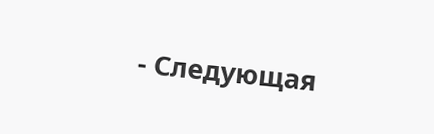- Следующая